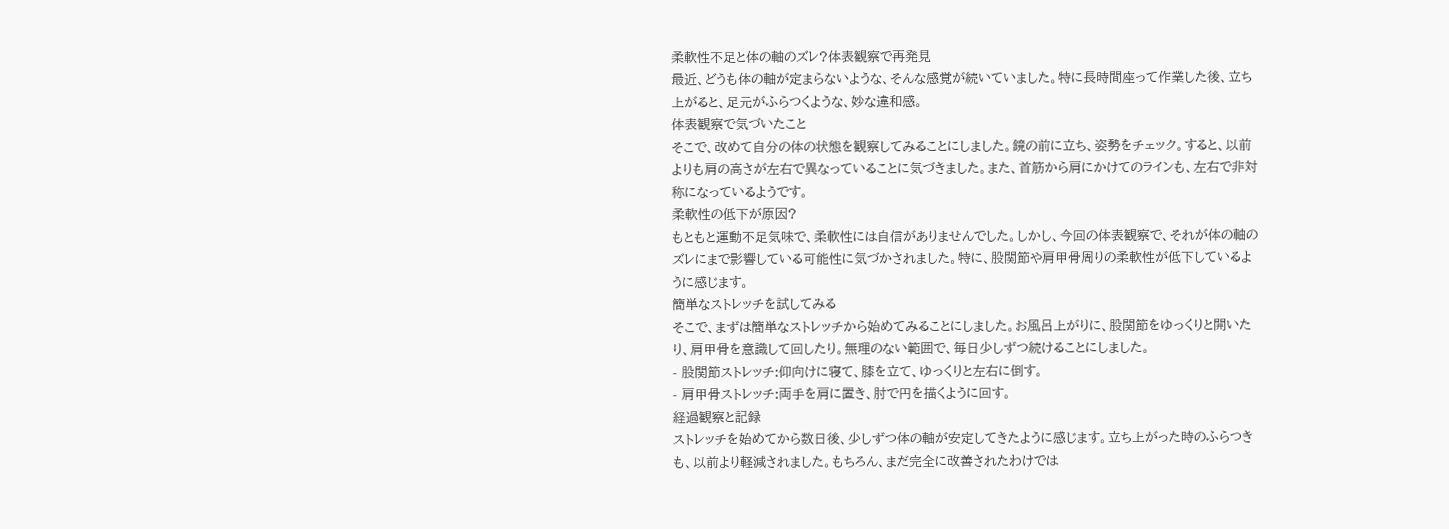柔軟性不足と体の軸のズレ?体表観察で再発見
最近、どうも体の軸が定まらないような、そんな感覚が続いていました。特に長時間座って作業した後、立ち上がると、足元がふらつくような、妙な違和感。
体表観察で気づいたこと
そこで、改めて自分の体の状態を観察してみることにしました。鏡の前に立ち、姿勢をチェック。すると、以前よりも肩の高さが左右で異なっていることに気づきました。また、首筋から肩にかけてのラインも、左右で非対称になっているようです。
柔軟性の低下が原因?
もともと運動不足気味で、柔軟性には自信がありませんでした。しかし、今回の体表観察で、それが体の軸のズレにまで影響している可能性に気づかされました。特に、股関節や肩甲骨周りの柔軟性が低下しているように感じます。
簡単なストレッチを試してみる
そこで、まずは簡単なストレッチから始めてみることにしました。お風呂上がりに、股関節をゆっくりと開いたり、肩甲骨を意識して回したり。無理のない範囲で、毎日少しずつ続けることにしました。
- 股関節ストレッチ:仰向けに寝て、膝を立て、ゆっくりと左右に倒す。
- 肩甲骨ストレッチ:両手を肩に置き、肘で円を描くように回す。
経過観察と記録
ストレッチを始めてから数日後、少しずつ体の軸が安定してきたように感じます。立ち上がった時のふらつきも、以前より軽減されました。もちろん、まだ完全に改善されたわけでは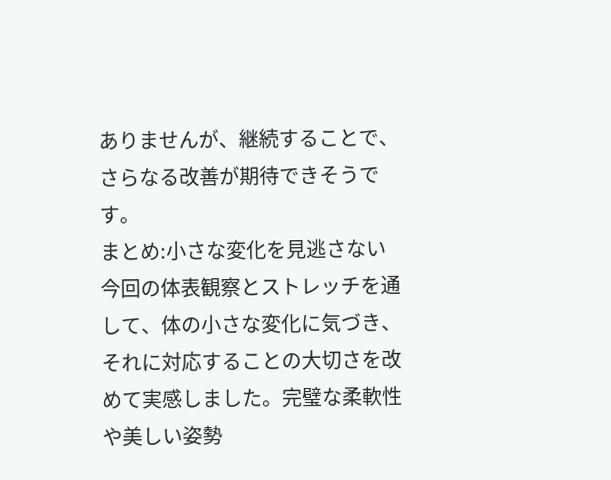ありませんが、継続することで、さらなる改善が期待できそうです。
まとめ:小さな変化を見逃さない
今回の体表観察とストレッチを通して、体の小さな変化に気づき、それに対応することの大切さを改めて実感しました。完璧な柔軟性や美しい姿勢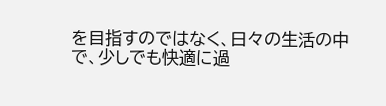を目指すのではなく、日々の生活の中で、少しでも快適に過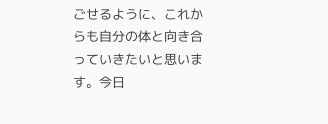ごせるように、これからも自分の体と向き合っていきたいと思います。今日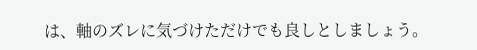は、軸のズレに気づけただけでも良しとしましょう。